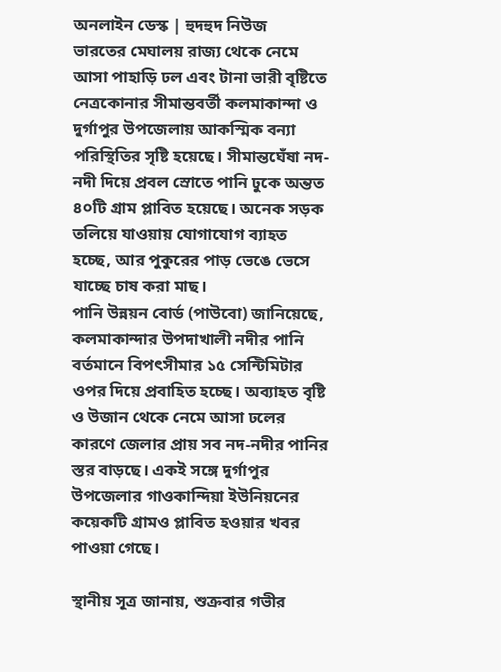অনলাইন ডেস্ক | হুদহুদ নিউজ
ভারতের মেঘালয় রাজ্য থেকে নেমে আসা পাহাড়ি ঢল এবং টানা ভারী বৃষ্টিতে নেত্রকোনার সীমান্তবর্তী কলমাকান্দা ও দুর্গাপুর উপজেলায় আকস্মিক বন্যা পরিস্থিতির সৃষ্টি হয়েছে। সীমান্তঘেঁষা নদ-নদী দিয়ে প্রবল স্রোতে পানি ঢুকে অন্তত ৪০টি গ্রাম প্লাবিত হয়েছে। অনেক সড়ক তলিয়ে যাওয়ায় যোগাযোগ ব্যাহত হচ্ছে, আর পুকুরের পাড় ভেঙে ভেসে যাচ্ছে চাষ করা মাছ।
পানি উন্নয়ন বোর্ড (পাউবো) জানিয়েছে, কলমাকান্দার উপদাখালী নদীর পানি বর্তমানে বিপৎসীমার ১৫ সেন্টিমিটার ওপর দিয়ে প্রবাহিত হচ্ছে। অব্যাহত বৃষ্টি ও উজান থেকে নেমে আসা ঢলের কারণে জেলার প্রায় সব নদ-নদীর পানির স্তর বাড়ছে। একই সঙ্গে দুর্গাপুর উপজেলার গাওকান্দিয়া ইউনিয়নের কয়েকটি গ্রামও প্লাবিত হওয়ার খবর পাওয়া গেছে।

স্থানীয় সূত্র জানায়, শুক্রবার গভীর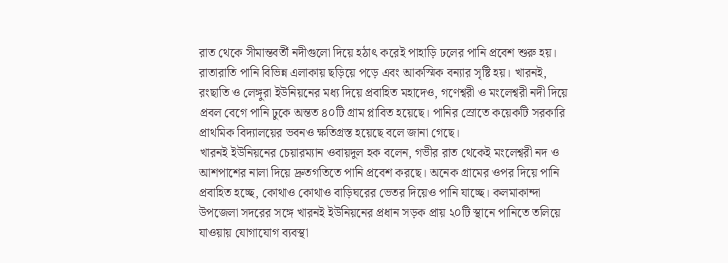রাত থেকে সীমান্তবর্তী নদীগুলো দিয়ে হঠাৎ করেই পাহাড়ি ঢলের পানি প্রবেশ শুরু হয়। রাতারাতি পানি বিভিন্ন এলাকায় ছড়িয়ে পড়ে এবং আকস্মিক বন্যার সৃষ্টি হয়। খারনই, রংছাতি ও লেঙ্গুরা ইউনিয়নের মধ্য দিয়ে প্রবাহিত মহাদেও, গণেশ্বরী ও মংলেশ্বরী নদী দিয়ে প্রবল বেগে পানি ঢুকে অন্তত ৪০টি গ্রাম প্লাবিত হয়েছে। পানির স্রোতে কয়েকটি সরকারি প্রাথমিক বিদ্যালয়ের ভবনও ক্ষতিগ্রস্ত হয়েছে বলে জানা গেছে।
খারনই ইউনিয়নের চেয়ারম্যান ওবায়দুল হক বলেন, গভীর রাত থেকেই মংলেশ্বরী নদ ও আশপাশের নালা দিয়ে দ্রুতগতিতে পানি প্রবেশ করছে। অনেক গ্রামের ওপর দিয়ে পানি প্রবাহিত হচ্ছে, কোথাও কোথাও বাড়িঘরের ভেতর দিয়েও পানি যাচ্ছে। কলমাকান্দা উপজেলা সদরের সঙ্গে খারনই ইউনিয়নের প্রধান সড়ক প্রায় ২০টি স্থানে পানিতে তলিয়ে যাওয়ায় যোগাযোগ ব্যবস্থা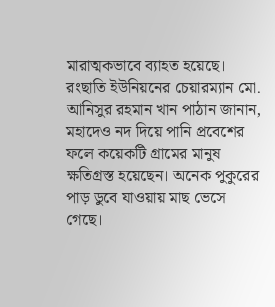মারাত্মকভাবে ব্যাহত হয়েছে।
রংছাতি ইউনিয়নের চেয়ারম্যান মো. আনিসুর রহমান খান পাঠান জানান, মহাদেও নদ দিয়ে পানি প্রবেশের ফলে কয়েকটি গ্রামের মানুষ ক্ষতিগ্রস্ত হয়েছেন। অনেক পুকুরের পাড় ডুবে যাওয়ায় মাছ ভেসে গেছে।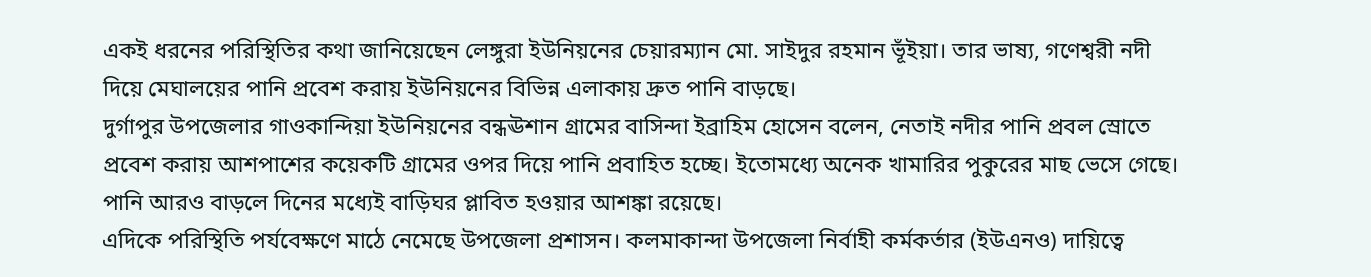একই ধরনের পরিস্থিতির কথা জানিয়েছেন লেঙ্গুরা ইউনিয়নের চেয়ারম্যান মো. সাইদুর রহমান ভূঁইয়া। তার ভাষ্য, গণেশ্বরী নদী দিয়ে মেঘালয়ের পানি প্রবেশ করায় ইউনিয়নের বিভিন্ন এলাকায় দ্রুত পানি বাড়ছে।
দুর্গাপুর উপজেলার গাওকান্দিয়া ইউনিয়নের বন্ধঊশান গ্রামের বাসিন্দা ইব্রাহিম হোসেন বলেন, নেতাই নদীর পানি প্রবল স্রোতে প্রবেশ করায় আশপাশের কয়েকটি গ্রামের ওপর দিয়ে পানি প্রবাহিত হচ্ছে। ইতোমধ্যে অনেক খামারির পুকুরের মাছ ভেসে গেছে। পানি আরও বাড়লে দিনের মধ্যেই বাড়িঘর প্লাবিত হওয়ার আশঙ্কা রয়েছে।
এদিকে পরিস্থিতি পর্যবেক্ষণে মাঠে নেমেছে উপজেলা প্রশাসন। কলমাকান্দা উপজেলা নির্বাহী কর্মকর্তার (ইউএনও) দায়িত্বে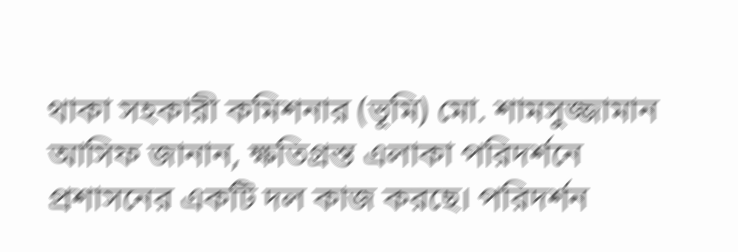থাকা সহকারী কমিশনার (ভূমি) মো. শামসুজ্জামান আসিফ জানান, ক্ষতিগ্রস্ত এলাকা পরিদর্শনে প্রশাসনের একটি দল কাজ করছে। পরিদর্শন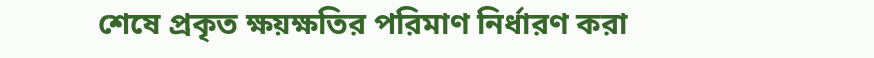শেষে প্রকৃত ক্ষয়ক্ষতির পরিমাণ নির্ধারণ করা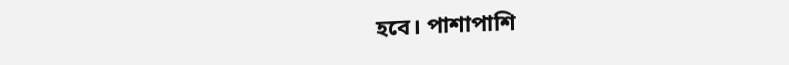হবে। পাশাপাশি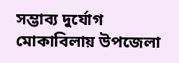সম্ভাব্য দুর্যোগ মোকাবিলায় উপজেলা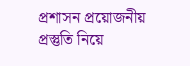প্রশাসন প্রয়োজনীয় প্রস্তুতি নিয়ে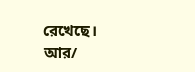রেখেছে।
আর/